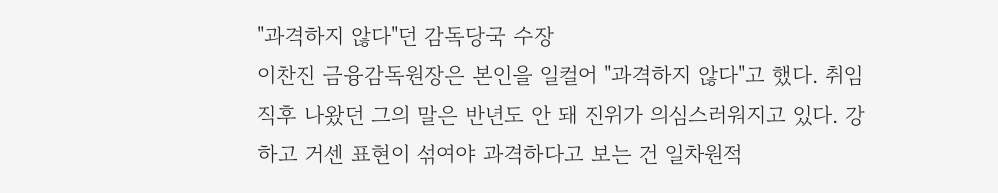"과격하지 않다"던 감독당국 수장
이찬진 금융감독원장은 본인을 일컬어 "과격하지 않다"고 했다. 취임 직후 나왔던 그의 말은 반년도 안 돼 진위가 의심스러워지고 있다. 강하고 거센 표현이 섞여야 과격하다고 보는 건 일차원적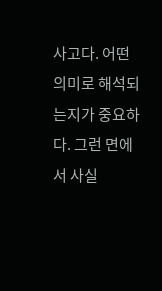사고다. 어떤 의미로 해석되는지가 중요하다. 그런 면에서 사실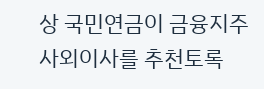상 국민연금이 금융지주 사외이사를 추천토록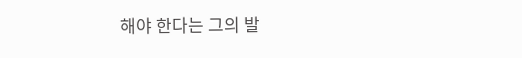해야 한다는 그의 발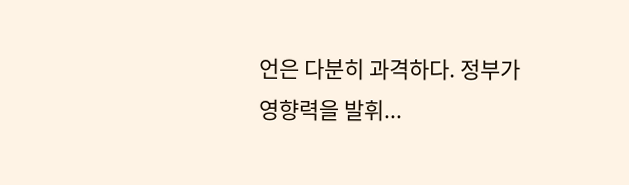언은 다분히 과격하다. 정부가 영향력을 발휘...